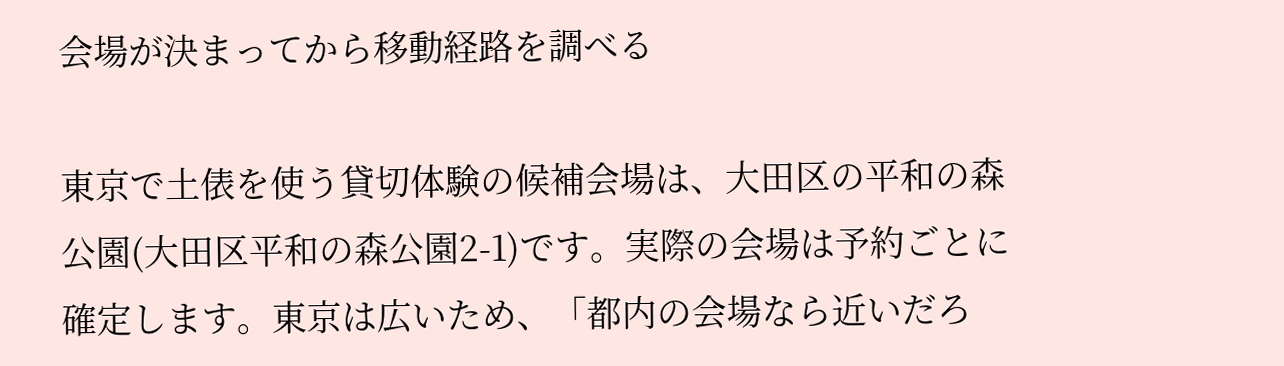会場が決まってから移動経路を調べる

東京で土俵を使う貸切体験の候補会場は、大田区の平和の森公園(大田区平和の森公園2-1)です。実際の会場は予約ごとに確定します。東京は広いため、「都内の会場なら近いだろ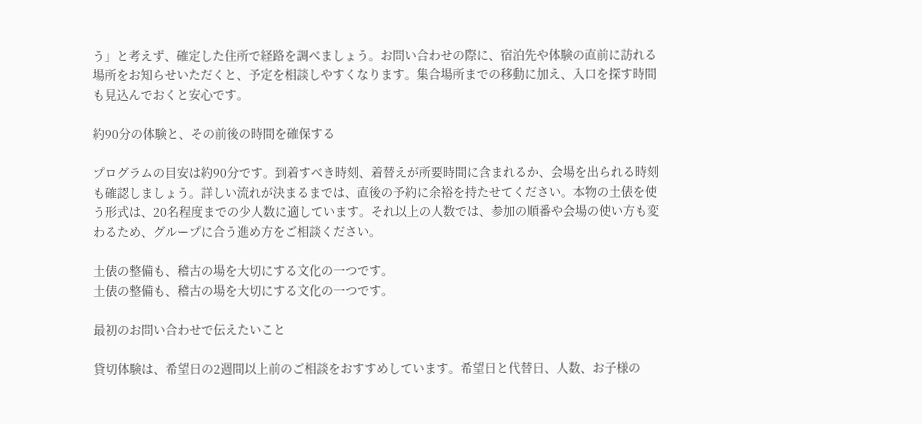う」と考えず、確定した住所で経路を調べましょう。お問い合わせの際に、宿泊先や体験の直前に訪れる場所をお知らせいただくと、予定を相談しやすくなります。集合場所までの移動に加え、入口を探す時間も見込んでおくと安心です。

約90分の体験と、その前後の時間を確保する

プログラムの目安は約90分です。到着すべき時刻、着替えが所要時間に含まれるか、会場を出られる時刻も確認しましょう。詳しい流れが決まるまでは、直後の予約に余裕を持たせてください。本物の土俵を使う形式は、20名程度までの少人数に適しています。それ以上の人数では、参加の順番や会場の使い方も変わるため、グループに合う進め方をご相談ください。

土俵の整備も、稽古の場を大切にする文化の一つです。
土俵の整備も、稽古の場を大切にする文化の一つです。

最初のお問い合わせで伝えたいこと

貸切体験は、希望日の2週間以上前のご相談をおすすめしています。希望日と代替日、人数、お子様の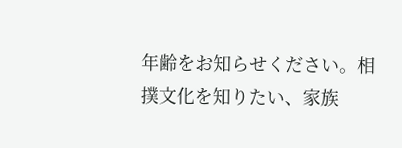年齢をお知らせください。相撲文化を知りたい、家族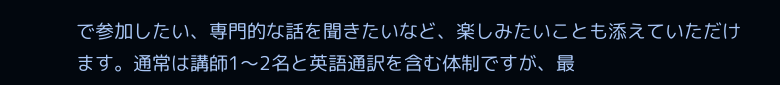で参加したい、専門的な話を聞きたいなど、楽しみたいことも添えていただけます。通常は講師1〜2名と英語通訳を含む体制ですが、最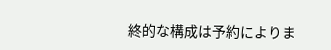終的な構成は予約によりま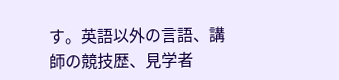す。英語以外の言語、講師の競技歴、見学者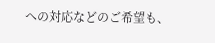への対応などのご希望も、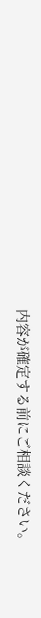内容が確定する前にご相談ください。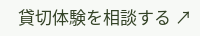貸切体験を相談する ↗